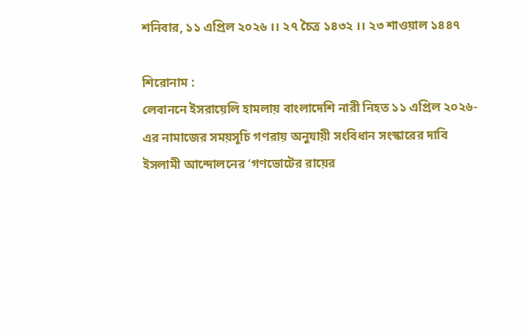শনিবার, ১১ এপ্রিল ২০২৬ ।। ২৭ চৈত্র ১৪৩২ ।। ২৩ শাওয়াল ১৪৪৭

শিরোনাম :
লেবাননে ইসরায়েলি হামলায় বাংলাদেশি নারী নিহত ১১ এপ্রিল ২০২৬-এর নামাজের সময়সূচি গণরায় অনুযায়ী সংবিধান সংস্কারের দাবি ইসলামী আন্দোলনের ‘গণভোটের রায়ের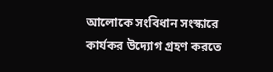আলোকে সংবিধান সংস্কারে কার্যকর উদ্যোগ গ্রহণ করতে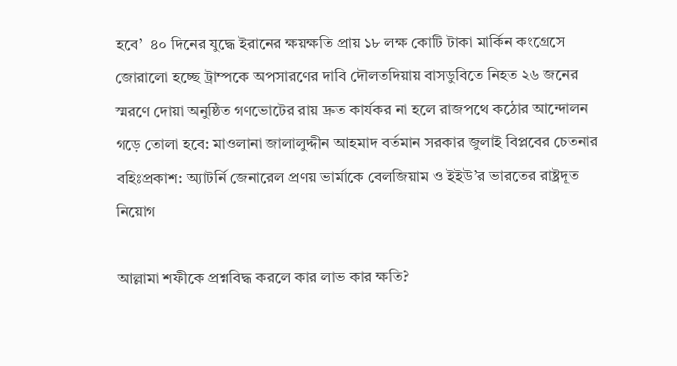হবে’  ৪০ দিনের যুদ্ধে ইরানের ক্ষয়ক্ষতি প্রায় ১৮ লক্ষ কোটি টাকা মার্কিন কংগ্রেসে জোরালো হচ্ছে ট্রাম্পকে অপসারণের দাবি দৌলতদিয়ায় বাসডুবিতে নিহত ২৬ জনের স্মরণে দোয়া অনুষ্ঠিত গণভোটের রায় দ্রুত কার্যকর না হলে রাজপথে কঠোর আন্দোলন গড়ে তোলা হবে: মাওলানা জালালুদ্দীন আহমাদ বর্তমান সরকার জুলাই বিপ্লবের চেতনার বহিঃপ্রকাশ: অ্যাটর্নি জেনারেল প্রণয় ভার্মাকে বেলজিয়াম ও ইইউ’র ভারতের রাষ্ট্রদূত নিয়োগ

আল্লামা শফীকে প্রশ্নবিদ্ধ করলে কার লাভ কার ক্ষতি?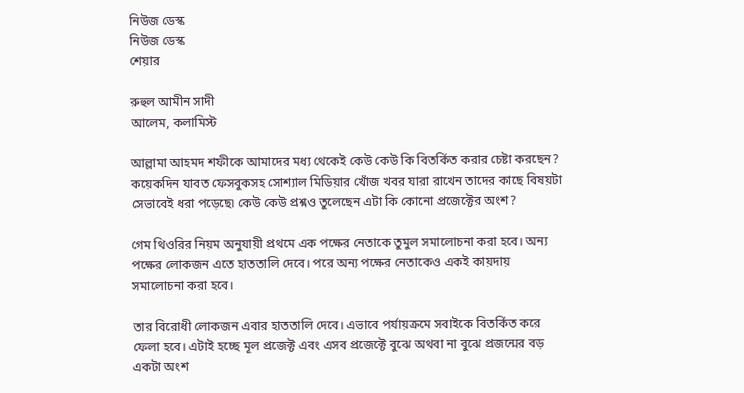নিউজ ডেস্ক
নিউজ ডেস্ক
শেয়ার

রুহুল আমীন সাদী
আলেম, কলামিস্ট

আল্লামা আহমদ শফীকে আমাদের মধ্য থেকেই কেউ কেউ কি বিতর্কিত করার চেষ্টা করছেন? কয়েকদিন যাবত ফেসবুকসহ সোশ্যাল মিডিয়ার খোঁজ খবর যারা রাখেন তাদের কাছে বিষয়টা সেভাবেই ধরা পড়েছে৷ কেউ কেউ প্রশ্নও তুলেছেন এটা কি কোনো প্রজেক্টের অংশ?

গেম থিওরির নিয়ম অনুযায়ী প্রথমে এক পক্ষের নেতাকে তুমুল সমালোচনা করা হবে। অন্য পক্ষের লোকজন এতে হাততালি দেবে। পরে অন্য পক্ষের নেতাকেও একই কায়দায় সমালোচনা করা হবে।

তার বিরোধী লোকজন এবার হাততালি দেবে। এভাবে পর্যায়ক্রমে সবাইকে বিতর্কিত করে ফেলা হবে। এটাই হচ্ছে মূল প্রজেক্ট এবং এসব প্রজেক্টে বুঝে অথবা না বুঝে প্রজন্মের বড় একটা অংশ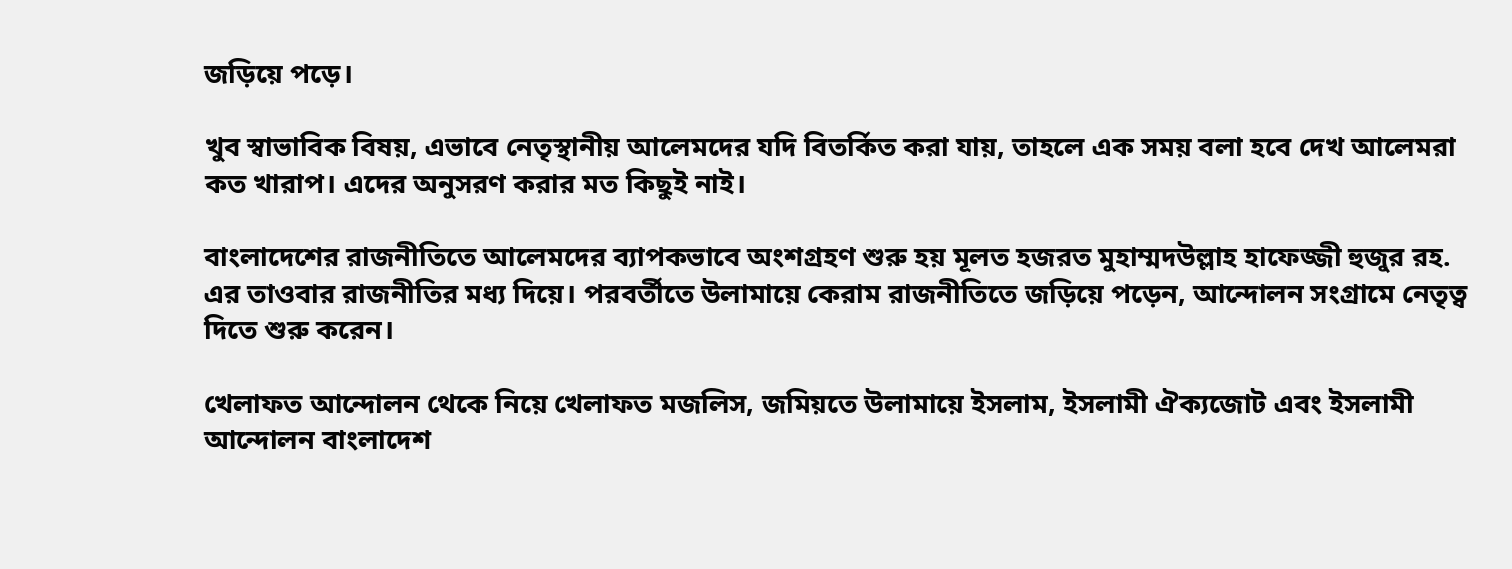জড়িয়ে পড়ে।

খুব স্বাভাবিক বিষয়, এভাবে নেতৃস্থানীয় আলেমদের যদি বিতর্কিত করা যায়, তাহলে এক সময় বলা হবে দেখ আলেমরা কত খারাপ। এদের অনুসরণ করার মত কিছুই নাই।

বাংলাদেশের রাজনীতিতে আলেমদের ব্যাপকভাবে অংশগ্রহণ শুরু হয় মূলত হজরত মুহাম্মদউল্লাহ হাফেজ্জী হুজুর রহ. এর তাওবার রাজনীতির মধ্য দিয়ে। পরবর্তীতে উলামায়ে কেরাম রাজনীতিতে জড়িয়ে পড়েন, আন্দোলন সংগ্রামে নেতৃত্ব দিতে শুরু করেন।

খেলাফত আন্দোলন থেকে নিয়ে খেলাফত মজলিস, জমিয়তে উলামায়ে ইসলাম, ইসলামী ঐক্যজোট এবং ইসলামী আন্দোলন বাংলাদেশ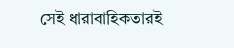সেই ধারাবাহিকতারই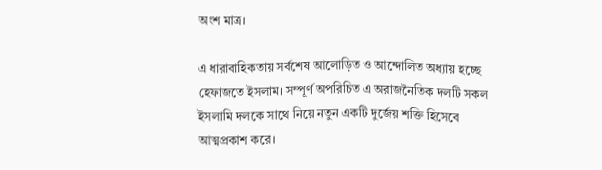অংশ মাত্র।

এ ধারাবাহিকতায় সর্বশেষ আলোড়িত ও আন্দোলিত অধ্যায় হচ্ছে হেফাজতে ইসলাম। সম্পূর্ণ অপরিচিত এ অরাজনৈতিক দলটি সকল ইসলামি দলকে সাথে নিয়ে নতুন একটি দুর্জেয় শক্তি হিসেবে আত্মপ্রকাশ করে।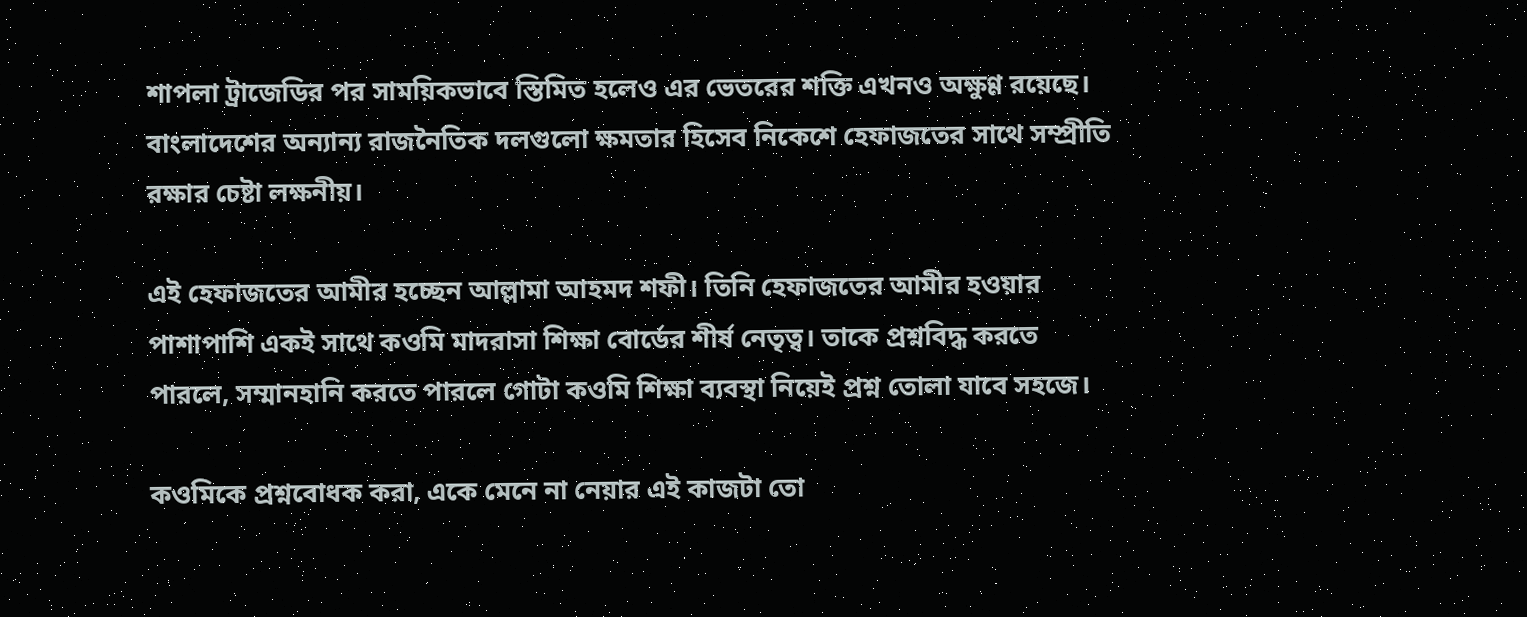শাপলা ট্রাজেডির পর সাময়িকভাবে স্তিমিত হলেও এর ভেতরের শক্তি এখনও অক্ষুণ্ণ রয়েছে। বাংলাদেশের অন্যান্য রাজনৈতিক দলগুলো ক্ষমতার হিসেব নিকেশে হেফাজতের সাথে সম্প্রীতি রক্ষার চেষ্টা লক্ষনীয়।

এই হেফাজতের আমীর হচ্ছেন আল্লামা আহমদ শফী। তিনি হেফাজতের আমীর হওয়ার পাশাপাশি একই সাথে কওমি মাদরাসা শিক্ষা বোর্ডের শীর্ষ নেতৃত্ব। তাকে প্রশ্নবিদ্ধ করতে পারলে, সম্মানহানি করতে পারলে গোটা কওমি শিক্ষা ব্যবস্থা নিয়েই প্রশ্ন তোলা যাবে সহজে।

কওমিকে প্রশ্নবোধক করা, একে মেনে না নেয়ার এই কাজটা তো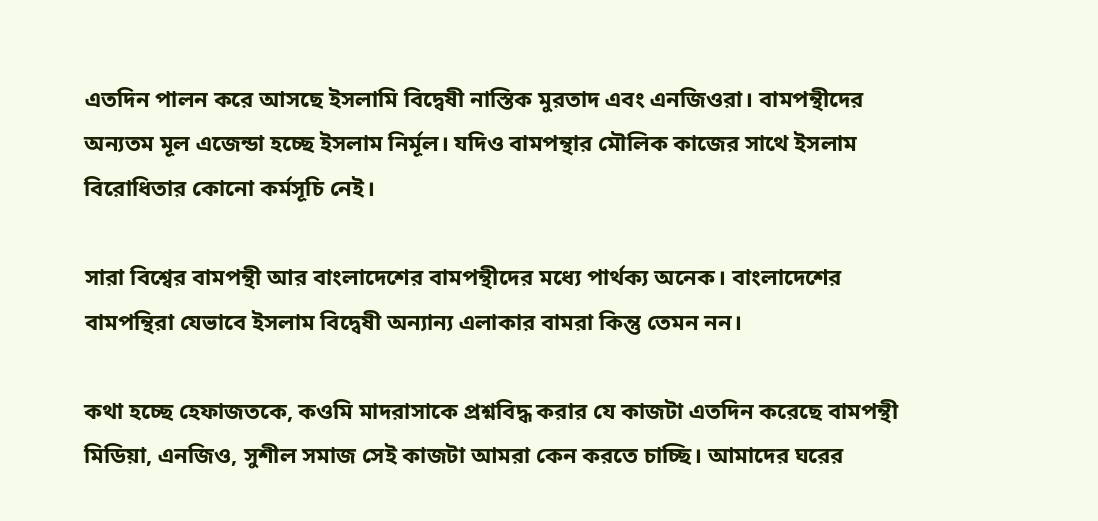এতদিন পালন করে আসছে ইসলামি বিদ্বেষী নাস্তিক মুরতাদ এবং এনজিওরা। বামপন্থীদের অন্যতম মূল এজেন্ডা হচ্ছে ইসলাম নির্মূল। যদিও বামপন্থার মৌলিক কাজের সাথে ইসলাম বিরোধিতার কোনো কর্মসূচি নেই।

সারা বিশ্বের বামপন্থী আর বাংলাদেশের বামপন্থীদের মধ্যে পার্থক্য অনেক। বাংলাদেশের বামপন্থিরা যেভাবে ইসলাম বিদ্বেষী অন্যান্য এলাকার বামরা কিন্তু তেমন নন।

কথা হচ্ছে হেফাজতকে, কওমি মাদরাসাকে প্রশ্নবিদ্ধ করার যে কাজটা এতদিন করেছে বামপন্থী মিডিয়া, এনজিও, সুশীল সমাজ সেই কাজটা আমরা কেন করতে চাচ্ছি। আমাদের ঘরের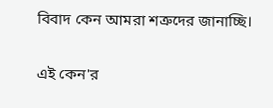বিবাদ কেন আমরা শত্রুদের জানাচ্ছি।

এই কেন'র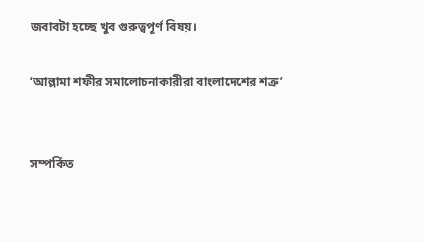জবাবটা হচ্ছে খুব গুরুত্বপূর্ণ বিষয়।

‘আল্লামা শফীর সমালোচনাকারীরা বাংলাদেশের শত্রু’


সম্পর্কিত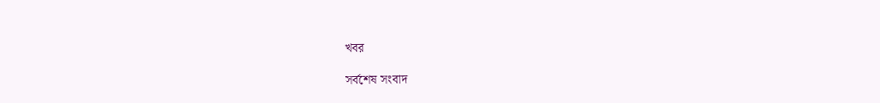খবর

সর্বশেষ সংবাদ